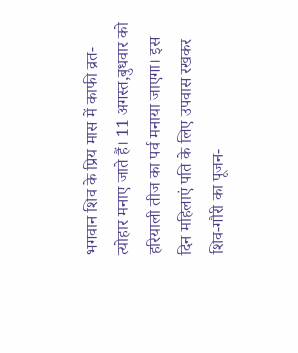भगवान शिव के प्रिय मास में काफी व्रत-त्योहार मनाए जाते हैं। 11 अगस्त,बुधवार को हरियाली तीज का पर्व मनाया जाएगा। इस दिन महिलाएं पति के लिए उपवास रखकर शिव-गौरी का पूजन-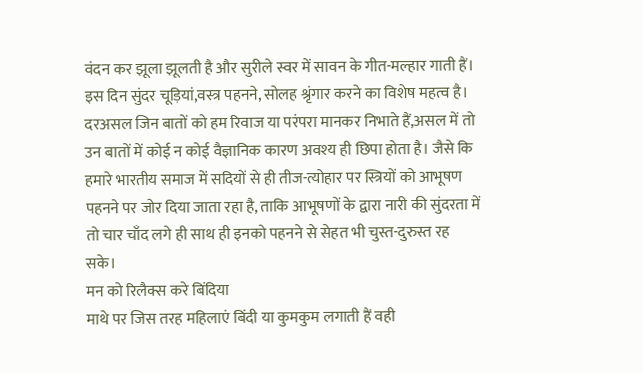वंदन कर झूला झूलती है और सुरीले स्वर में सावन के गीत-मल्हार गाती हैं। इस दिन सुंदर चूड़ियां,वस्त्र पहनने, सोलह श्रृंगार करने का विशेष महत्व है। दरअसल जिन बातों को हम रिवाज या परंपरा मानकर निभाते हैं,असल में तो उन बातों में कोई न कोई वैज्ञानिक कारण अवश्य ही छिपा होता है। जैसे कि हमारे भारतीय समाज में सदियों से ही तीज-त्योहार पर स्त्रियों को आभूषण पहनने पर जोर दिया जाता रहा है, ताकि आभूषणों के द्वारा नारी की सुंदरता में तो चार चाँद लगे ही साथ ही इनको पहनने से सेहत भी चुस्त-दुरुस्त रह सके।
मन को रिलैक्स करे बिंदिया
माथे पर जिस तरह महिलाएं बिंदी या कुमकुम लगाती हैं वही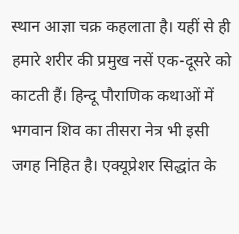स्थान आज्ञा चक्र कहलाता है। यहीं से ही हमारे शरीर की प्रमुख नसें एक-दूसरे को काटती हैं। हिन्दू पौराणिक कथाओं में भगवान शिव का तीसरा नेत्र भी इसी जगह निहित है। एक्यूप्रेशर सिद्धांत के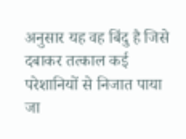अनुसार यह वह बिंदु है जिसे दबाकर तत्काल कई परेशानियों से निजात पाया जा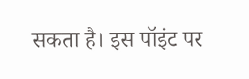सकता है। इस पॉइंट पर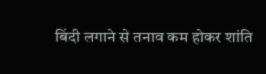बिंदी लगाने से तनाव कम होकर शांति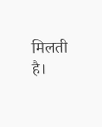मिलती है।